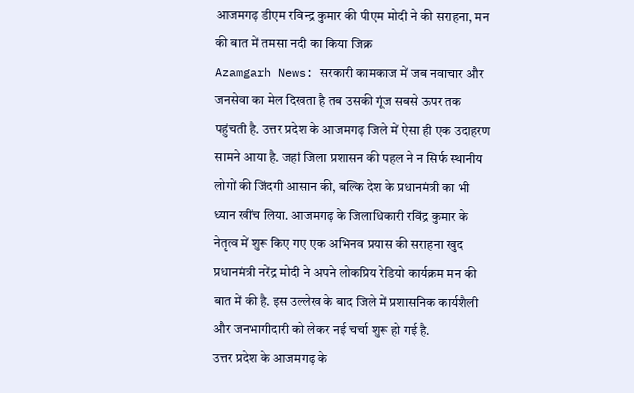आजमगढ़ डीएम रविन्द्र कुमार की पीएम मोदी ने की सराहना, मन की बात में तमसा नदी का किया जिक्र
Azamgarh News: सरकारी कामकाज में जब नवाचार और जनसेवा का मेल दिखता है तब उसकी गूंज सबसे ऊपर तक पहुंचती है. उत्तर प्रदेश के आजमगढ़ जिले में ऐसा ही एक उदाहरण सामने आया है. जहां जिला प्रशासन की पहल ने न सिर्फ स्थानीय लोगों की जिंदगी आसान की, बल्कि देश के प्रधानमंत्री का भी ध्यान खींच लिया. आजमगढ़ के जिलाधिकारी रविंद्र कुमार के नेतृत्व में शुरू किए गए एक अभिनव प्रयास की सराहना खुद प्रधानमंत्री नरेंद्र मोदी ने अपने लोकप्रिय रेडियो कार्यक्रम मन की बात में की है. इस उल्लेख के बाद जिले में प्रशासनिक कार्यशैली और जनभागीदारी को लेकर नई चर्चा शुरू हो गई है.
उत्तर प्रदेश के आजमगढ़ के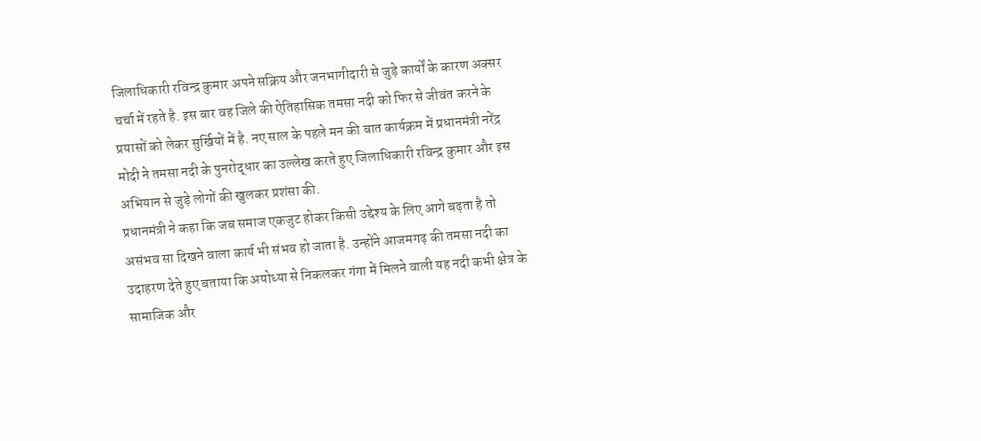जिलाधिकारी रविन्द्र कुमार अपने सक्रिय और जनभागीदारी से जुड़े कार्यों के कारण अक्सर चर्चा में रहते है. इस बार वह जिले की ऐतिहासिक तमसा नदी को फिर से जीवंत करने के प्रयासों को लेकर सुर्खियों में है. नए साल के पहले मन की बात कार्यक्रम में प्रधानमंत्री नरेंद्र मोदी ने तमसा नदी के पुनरोद्धार का उल्लेख करते हुए जिलाधिकारी रविन्द्र कुमार और इस अभियान से जुड़े लोगों की खुलकर प्रशंसा की.
प्रधानमंत्री ने कहा कि जब समाज एकजुट होकर किसी उद्देश्य के लिए आगे बढ़ता है तो असंभव सा दिखने वाला कार्य भी संभव हो जाता है. उन्होंने आजमगढ़ की तमसा नदी का उदाहरण देते हुए बताया कि अयोध्या से निकलकर गंगा में मिलने वाली यह नदी कभी क्षेत्र के सामाजिक और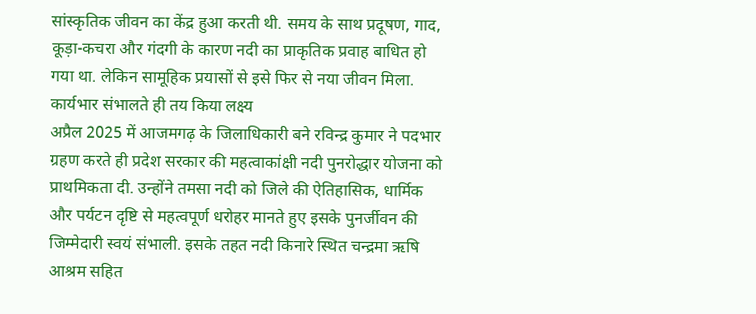सांस्कृतिक जीवन का केंद्र हुआ करती थी. समय के साथ प्रदूषण, गाद, कूड़ा-कचरा और गंदगी के कारण नदी का प्राकृतिक प्रवाह बाधित हो गया था. लेकिन सामूहिक प्रयासों से इसे फिर से नया जीवन मिला.
कार्यभार संभालते ही तय किया लक्ष्य
अप्रैल 2025 में आजमगढ़ के जिलाधिकारी बने रविन्द्र कुमार ने पदभार ग्रहण करते ही प्रदेश सरकार की महत्वाकांक्षी नदी पुनरोद्धार योजना को प्राथमिकता दी. उन्होंने तमसा नदी को जिले की ऐतिहासिक, धार्मिक और पर्यटन दृष्टि से महत्वपूर्ण धरोहर मानते हुए इसके पुनर्जीवन की जिम्मेदारी स्वयं संभाली. इसके तहत नदी किनारे स्थित चन्द्रमा ऋषि आश्रम सहित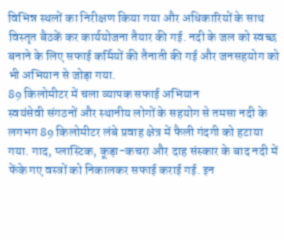विभिन्न स्थलों का निरीक्षण किया गया और अधिकारियों के साथ विस्तृत बैठकें कर कार्ययोजना तैयार की गई. नदी के जल को स्वच्छ बनाने के लिए सफाई कर्मियों की तैनाती की गई और जनसहयोग को भी अभियान से जोड़ा गया.
89 किलोमीटर में चला व्यापक सफाई अभियान
स्वयंसेवी संगठनों और स्थानीय लोगों के सहयोग से तमसा नदी के लगभग 89 किलोमीटर लंबे प्रवाह क्षेत्र में फैली गंदगी को हटाया गया. गाद, प्लास्टिक, कूड़ा-कचरा और दाह संस्कार के बाद नदी में फेंके गए वस्त्रों को निकालकर सफाई कराई गई. इन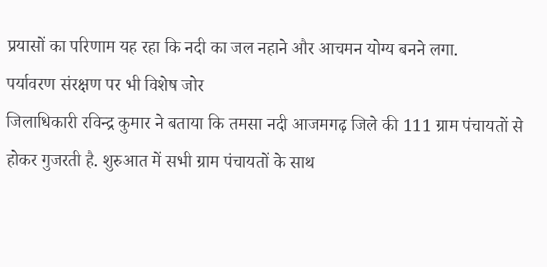प्रयासों का परिणाम यह रहा कि नदी का जल नहाने और आचमन योग्य बनने लगा.
पर्यावरण संरक्षण पर भी विशेष जोर
जिलाधिकारी रविन्द्र कुमार ने बताया कि तमसा नदी आजमगढ़ जिले की 111 ग्राम पंचायतों से होकर गुजरती है. शुरुआत में सभी ग्राम पंचायतों के साथ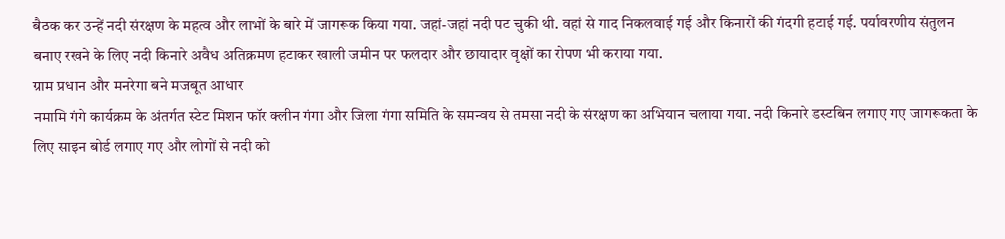बैठक कर उन्हें नदी संरक्षण के महत्व और लाभों के बारे में जागरूक किया गया. जहां-जहां नदी पट चुकी थी. वहां से गाद निकलवाई गई और किनारों की गंदगी हटाई गई. पर्यावरणीय संतुलन बनाए रखने के लिए नदी किनारे अवैध अतिक्रमण हटाकर खाली जमीन पर फलदार और छायादार वृक्षों का रोपण भी कराया गया.
ग्राम प्रधान और मनरेगा बने मजबूत आधार
नमामि गंगे कार्यक्रम के अंतर्गत स्टेट मिशन फॉर क्लीन गंगा और जिला गंगा समिति के समन्वय से तमसा नदी के संरक्षण का अभियान चलाया गया. नदी किनारे डस्टबिन लगाए गए जागरूकता के लिए साइन बोर्ड लगाए गए और लोगों से नदी को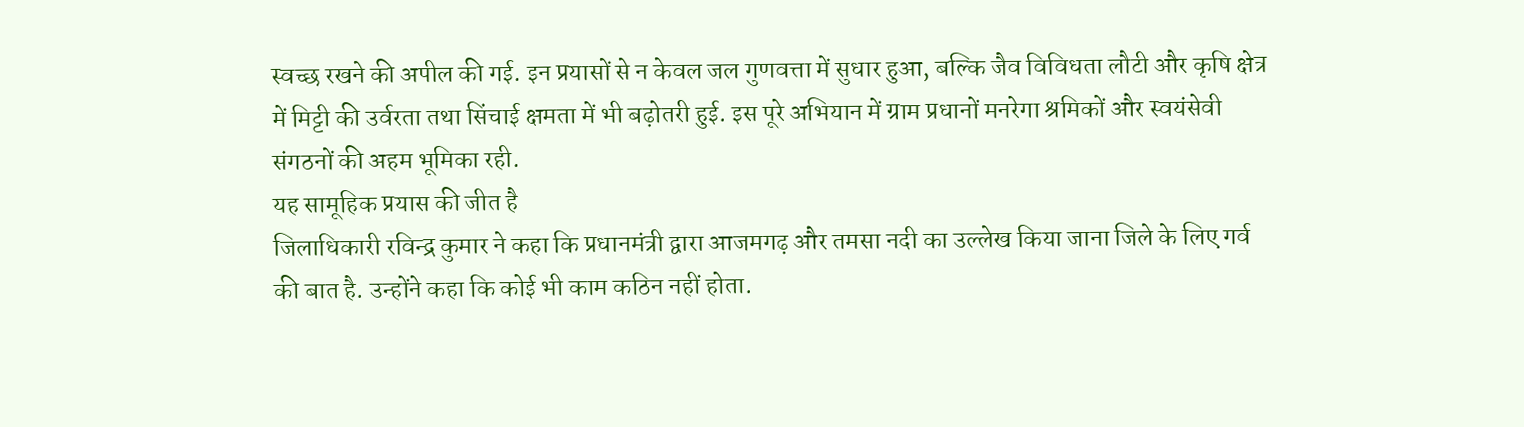स्वच्छ रखने की अपील की गई. इन प्रयासों से न केवल जल गुणवत्ता में सुधार हुआ, बल्कि जैव विविधता लौटी और कृषि क्षेत्र में मिट्टी की उर्वरता तथा सिंचाई क्षमता में भी बढ़ोतरी हुई. इस पूरे अभियान में ग्राम प्रधानों मनरेगा श्रमिकों और स्वयंसेवी संगठनों की अहम भूमिका रही.
यह सामूहिक प्रयास की जीत है
जिलाधिकारी रविन्द्र कुमार ने कहा कि प्रधानमंत्री द्वारा आजमगढ़ और तमसा नदी का उल्लेख किया जाना जिले के लिए गर्व की बात है. उन्होंने कहा कि कोई भी काम कठिन नहीं होता.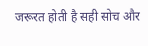जरूरत होती है सही सोच और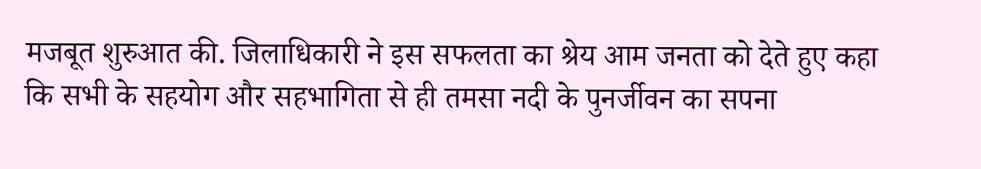मजबूत शुरुआत की. जिलाधिकारी ने इस सफलता का श्रेय आम जनता को देते हुए कहा कि सभी के सहयोग और सहभागिता से ही तमसा नदी के पुनर्जीवन का सपना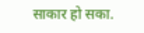साकार हो सका.